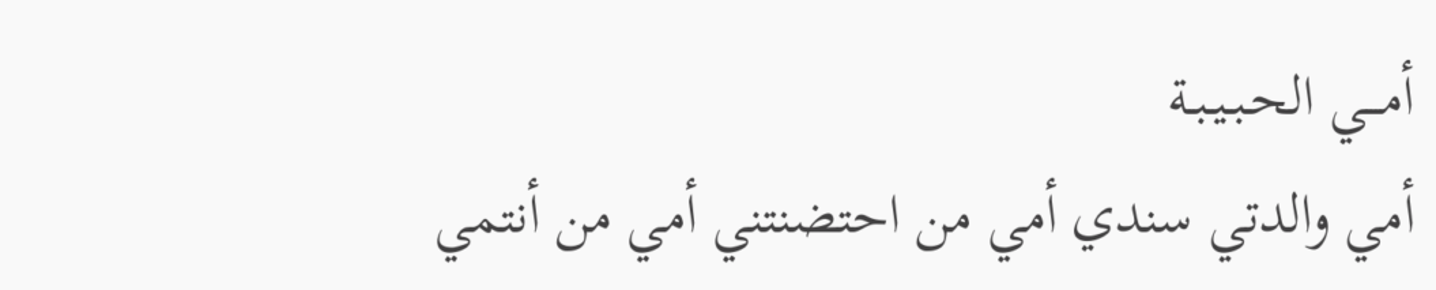أمـــي الحـبـيـبـة
أمي والدتي سندي أمي من احتضنتني أمي من أنتمي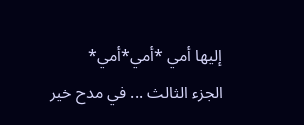إليها أمي *أمي*أمي*
الجزء الثالث ... في مدح خير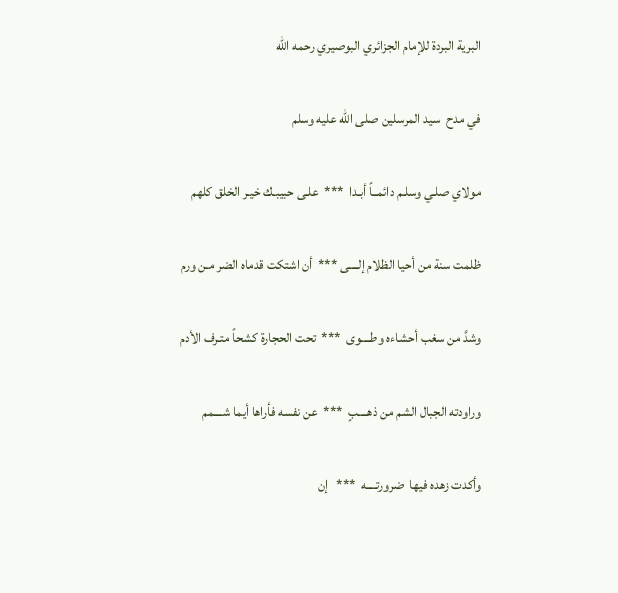البرية البردة للإمام الجزائري البوصيري رحمه الله

في مدح  سيد المرسلين صلى الله عليه وسلم

مولاي صلـي وسلـم دائمــاً أبـدا  ***  علـى حبيبـك خيـر الخلق كلهم

ظلمت سنة من أحيا الظلام إلــــى ***  أن اشتكت قدماه الضر مـن ورم

وشدَّ من سغب أحشاءه وطــــوى  ***  تحت الحجارة كشحاً متـرف الأدم

وراودته الجبال الشم من ذهــــبٍ  ***  عن نفسه فأراها أيما شــــمم

وأكدت زهده فيها  ضرورتــــه  ***   إن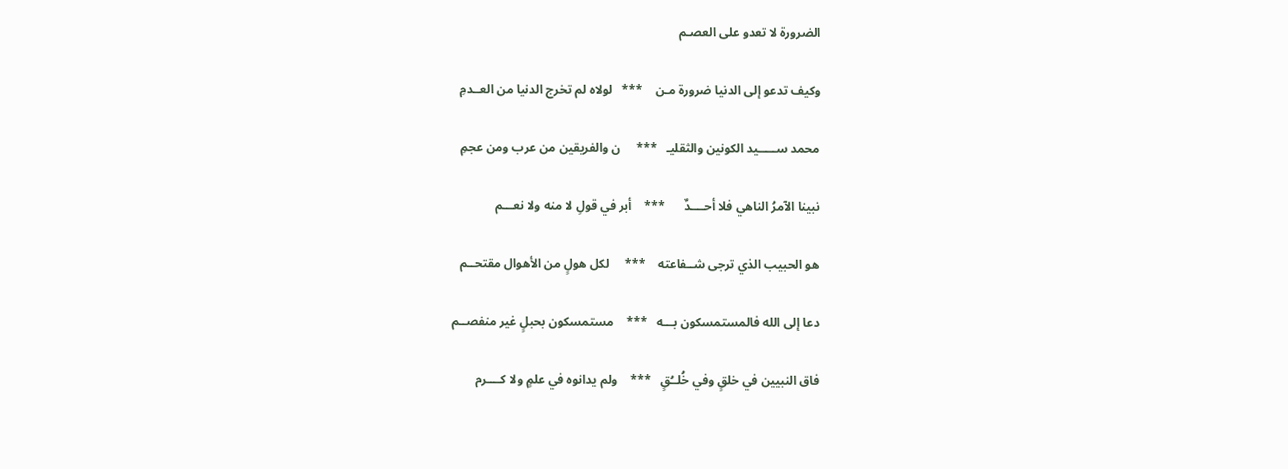الضرورة لا تعدو على العصـم

وكيف تدعو إلى الدنيا ضرورة مـن    ***   لولاه لم تخرج الدنيا من العــدمِ

محمد ســـــيد الكونين والثقليـ   ***     ن والفريقين من عرب ومن عجمِ

نبينا الآمرُ الناهي فلا أحــــدٌ      ***    أبر في قولِ لا منه ولا نعـــم

هو الحبيب الذي ترجى شــفاعته    ***     لكل هولٍ من الأهوال مقتحــم

دعا إلى الله فالمستمسكون بـــه   ***    مستمسكون بحبلٍ غير منفصــم

فاق النبيين في خلقٍ وفي خُلــُقٍ   ***    ولم يدانوه في علمٍ ولا كــــرم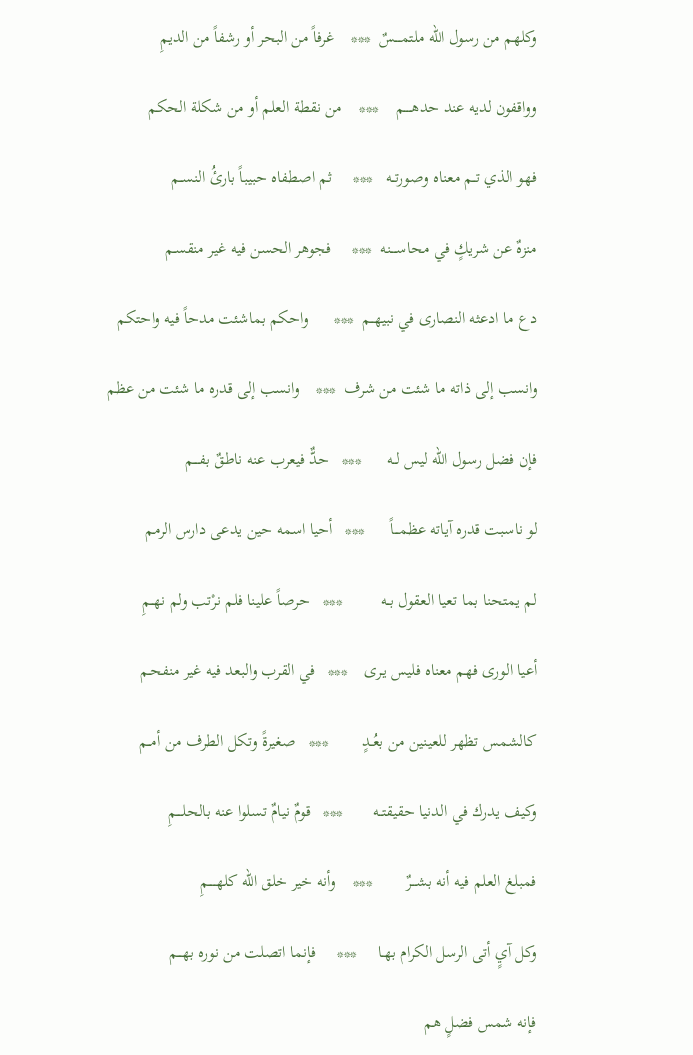وكلهم من رسول الله ملتمــــسٌ  ***    غرفاً من البحر أو رشفاً من الديمِ

وواقفون لديه عند حدهـــــم    ***    من نقطة العلم أو من شكلة الحكم

فهو الذي تــم معناه وصورتــه   ***     ثم اصطفاه حبيباً بارئُ النســم

منزهٌ عن شريكٍ في محاســــنه  ***     فجوهر الحسن فيه غير منقسـم

دع ما ادعثه النصارى في نبيهــم  ***      واحكم بماشئت مدحاً فيه واحتكم

وانسب إلى ذاته ما شئت من شرف  ***    وانسب إلى قدره ما شئت من عظم

فإن فضل رسول الله ليس لــه      ***   حدٌّ فيعرب عنه ناطقٌ بفــــم

لو ناسبت قدره آياته عظمـــاً      ***   أحيا اسمه حين يدعى دارس الرمم

لم يمتحنا بما تعيا العقول بــه         ***   حرصاً علينا فلم نرْتب ولم نهــمِ

أعيا الورى فهم معناه فليس يـرى    ***   في القرب والبعد فيه غير منفحـم

كالشمس تظهر للعينين من بعُـدٍ        ***   صغيرةً وتكل الطرف من أمــم

وكيف يدرك في الدنيا حقيقتــه       ***   قومٌ نيامٌ تسلوا عنه بالحلــــمِ

فمبلغ العلم فيه أنه بشـــرٌ        ***    وأنه خير خلق الله كلهـــــمِ

وكل آيٍ أتى الرسل الكرام بهـا     ***     فإنما اتصلت من نوره بهـــم

فإنه شمس فضلٍ هم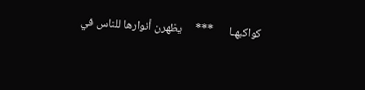كواكبهـا      ***     يظهرن أنوارها للناس في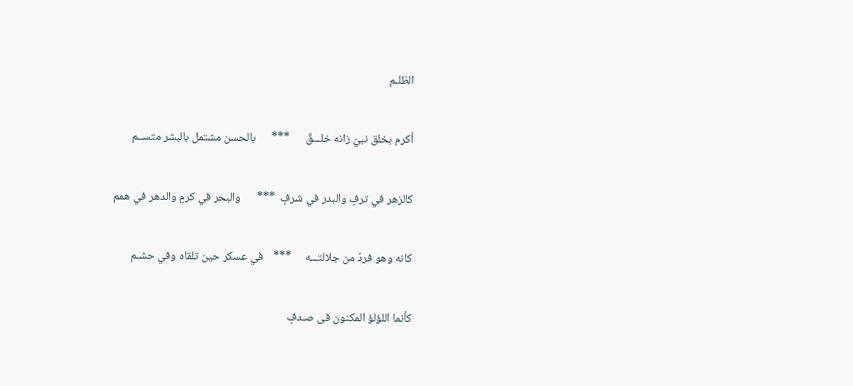الظلـم

أكرم بخلق نبيّ زانه خلـــقٌ      ***      بالحسن مشتمل بالبشر متســم

كالزهر في ترفٍ والبدر في شرفٍ  ***      والبحر في كرمٍ والدهر في همم

كانه وهو فردٌ من جلالتـــه     ***    في عسكر حين تلقاه وفي حشـم

كأنما اللؤلؤ المكنون فى صـدفٍ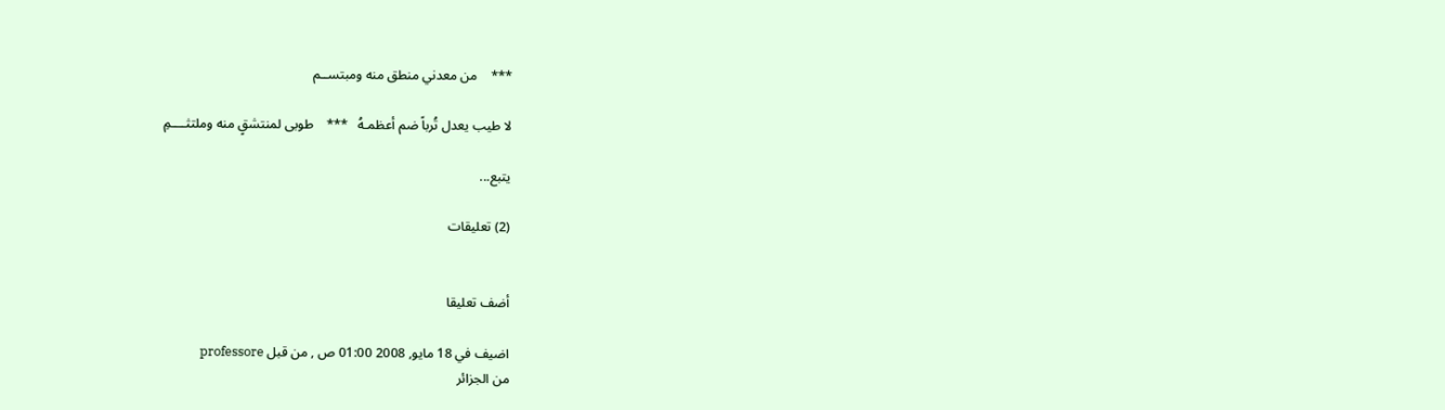***    من معدني منطق منه ومبتســم

لا طيب يعدل تُرباً ضم أعظمـهُ   ***    طوبى لمنتشقٍ منه وملتثــــمِ

يتبع...

(2) تعليقات


أضف تعليقا

اضيف في 18 مايو, 2008 01:00 ص , من قبل professore
من الجزائر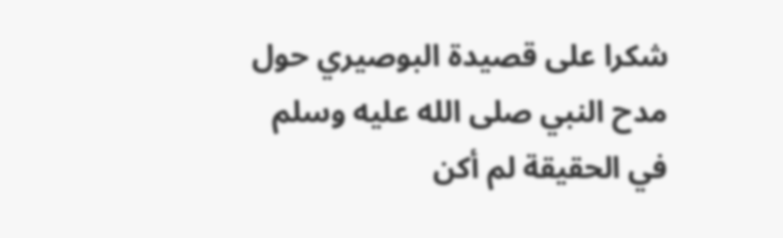شكرا على قصيدة البوصيري حول مدح النبي صلى الله عليه وسلم
في الحقيقة لم أكن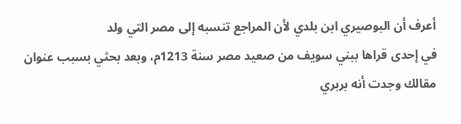أعرف أن البوصيري ابن بلدي لأن المراجع تنسبه إلى مصر التي ولد
في إحدى قراها ببني سويف من صعيد مصر سنة 1213م، وبعد بحثي بسبب عنوان مقالك وجدت أنه بربري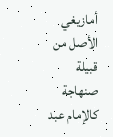أمازيغي الأصل من قبيلة صنهاجة كالإمام عبد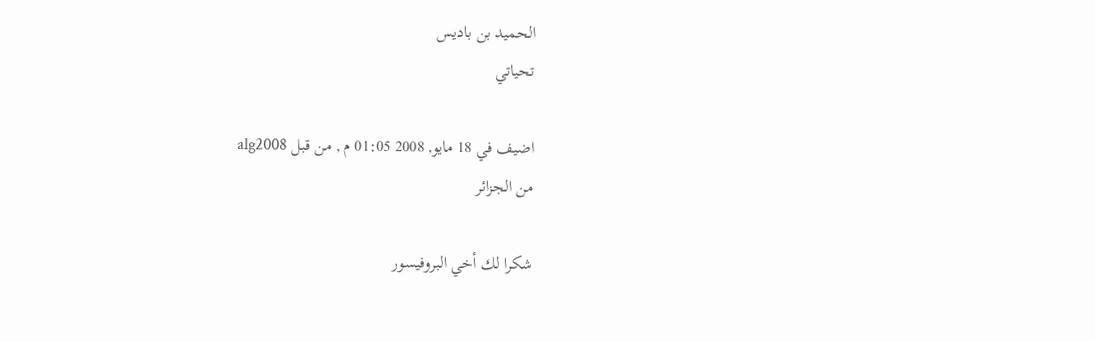الحميد بن باديس
تحياتي

اضيف في 18 مايو, 2008 01:05 م , من قبل alg2008
من الجزائر

شكرا لك أخي البروفيسور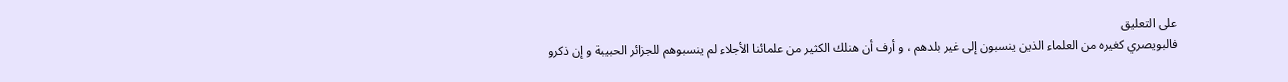على التعليق
فالبويصري كغيره من العلماء الذين ينسبون إلى غير بلدهم ، و أرف أن هنلك الكثير من علمائنا الأجلاء لم ينسبوهم للجزائر الحبيبة و إن ذكرو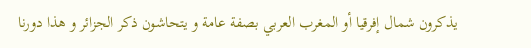يذكرون شمال إفرقيا أو المغرب العربي بصفة عامة و يتحاشون ذكر الجزائر و هذا دورنا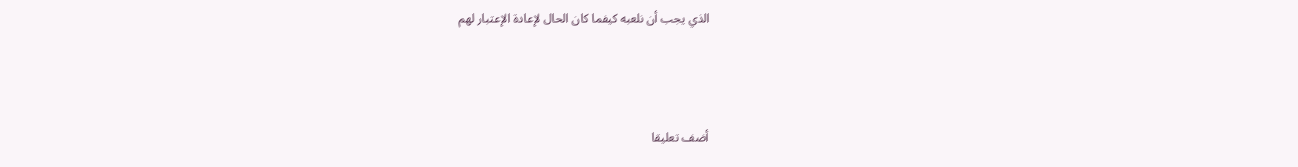الذي يجب أن نلعبه كيفما كان الحال لإعادة الإعتبار لهم



أضف تعليقا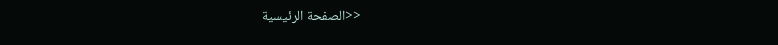<<الصفحة الرئيسية